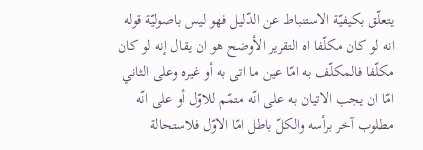يتعلّق بكيفيّة الاستنباط عن الدّليل فهو ليس باصوليّة قوله انه لو كان مكلّفا اه التقرير الأوضح هو ان يقال إنه لو كان مكلّفا فالمكلّف به امّا عين ما اتى به أو غيره وعلى الثاني امّا ان يجب الاتيان به على انّه متمّم للاوّل أو على انّه مطلوب آخر برأسه والكلّ باطل امّا الاوّل فلاستحالة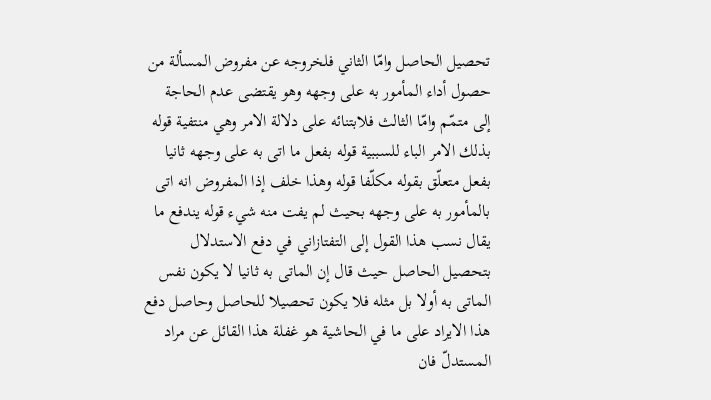تحصيل الحاصل وامّا الثاني فلخروجه عن مفروض المسألة من حصول أداء المأمور به على وجهه وهو يقتضى عدم الحاجة إلى متمّم وامّا الثالث فلابتنائه على دلالة الامر وهي منتفية قوله بذلك الامر الباء للسببية قوله بفعل ما اتى به على وجهه ثانيا بفعل متعلّق بقوله مكلّفا قوله وهذا خلف إذا المفروض انه اتى بالمأمور به على وجهه بحيث لم يفت منه شيء قوله يندفع ما يقال نسب هذا القول إلى التفتازاني في دفع الاستدلال بتحصيل الحاصل حيث قال إن الماتى به ثانيا لا يكون نفس الماتى به أولا بل مثله فلا يكون تحصيلا للحاصل وحاصل دفع هذا الايراد على ما في الحاشية هو غفلة هذا القائل عن مراد المستدلّ فان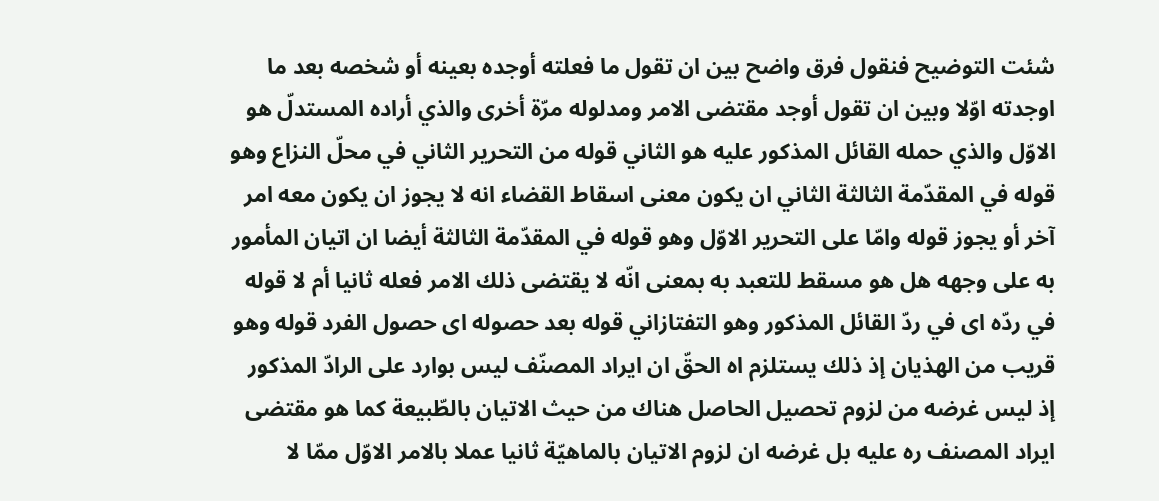شئت التوضيح فنقول فرق واضح بين ان تقول ما فعلته أوجده بعينه أو شخصه بعد ما اوجدته اوّلا وبين ان تقول أوجد مقتضى الامر ومدلوله مرّة أخرى والذي أراده المستدلّ هو الاوّل والذي حمله القائل المذكور عليه هو الثاني قوله من التحرير الثاني في محلّ النزاع وهو قوله في المقدّمة الثالثة الثاني ان يكون معنى اسقاط القضاء انه لا يجوز ان يكون معه امر آخر أو يجوز قوله وامّا على التحرير الاوّل وهو قوله في المقدّمة الثالثة أيضا ان اتيان المأمور به على وجهه هل هو مسقط للتعبد به بمعنى انّه لا يقتضى ذلك الامر فعله ثانيا أم لا قوله في ردّه اى في ردّ القائل المذكور وهو التفتازاني قوله بعد حصوله اى حصول الفرد قوله وهو قريب من الهذيان إذ ذلك يستلزم اه الحقّ ان ايراد المصنّف ليس بوارد على الرادّ المذكور إذ ليس غرضه من لزوم تحصيل الحاصل هناك من حيث الاتيان بالطّبيعة كما هو مقتضى ايراد المصنف ره عليه بل غرضه ان لزوم الاتيان بالماهيّة ثانيا عملا بالامر الاوّل ممّا لا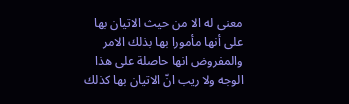معنى له الا من حيث الاتيان بها على أنها مأمورا بها بذلك الامر والمفروض انها حاصلة على هذا الوجه ولا ريب انّ الاتيان بها كذلك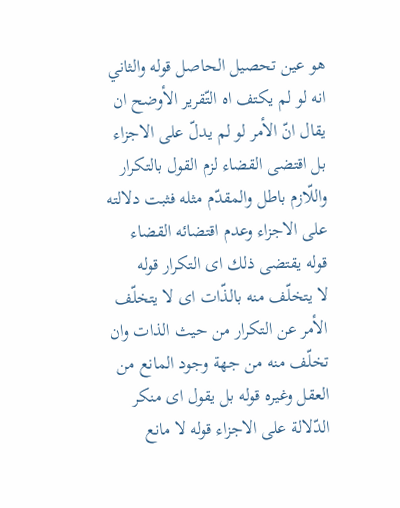هو عين تحصيل الحاصل قوله والثاني انه لو لم يكتف اه التّقرير الأوضح ان يقال انّ الأمر لو لم يدلّ على الاجزاء بل اقتضى القضاء لزم القول بالتكرار واللّازم باطل والمقدّم مثله فثبت دلالته على الاجزاء وعدم اقتضائه القضاء قوله يقتضى ذلك اى التكرار قوله
لا يتخلّف منه بالذّات اى لا يتخلّف الأمر عن التكرار من حيث الذات وان تخلّف منه من جهة وجود المانع من العقل وغيره قوله بل يقول اى منكر الدّلالة على الاجزاء قوله لا مانع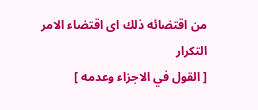من اقتضائه ذلك اى اقتضاء الامر التكرار
[ القول في الاجزاء وعدمه ]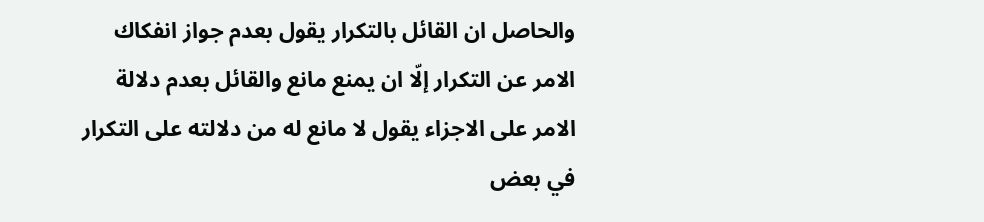والحاصل ان القائل بالتكرار يقول بعدم جواز انفكاك الامر عن التكرار إلّا ان يمنع مانع والقائل بعدم دلالة الامر على الاجزاء يقول لا مانع له من دلالته على التكرار في بعض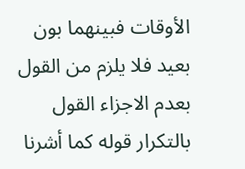الأوقات فبينهما بون بعيد فلا يلزم من القول بعدم الاجزاء القول بالتكرار قوله كما أشرنا